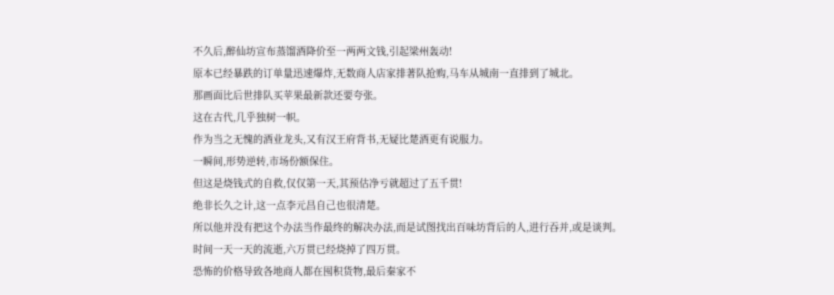不久后,醉仙坊宣布蒸馏酒降价至一两两文钱,引起梁州轰动!
原本已经暴跌的订单量迅速爆炸,无数商人店家排著队抢购,马车从城南一直排到了城北。
那画面比后世排队买苹果最新款还要夸张。
这在古代,几乎独树一帜。
作为当之无愧的酒业龙头,又有汉王府背书,无疑比楚酒更有说服力。
一瞬间,形势逆转,市场份额保住。
但这是烧钱式的自救,仅仅第一天,其预估净亏就超过了五千贯!
绝非长久之计,这一点李元昌自己也很清楚。
所以他并没有把这个办法当作最终的解决办法,而是试图找出百味坊背后的人,进行吞并,或是谈判。
时间一天一天的流逝,六万贯已经烧掉了四万贯。
恐怖的价格导致各地商人都在囤积货物,最后秦家不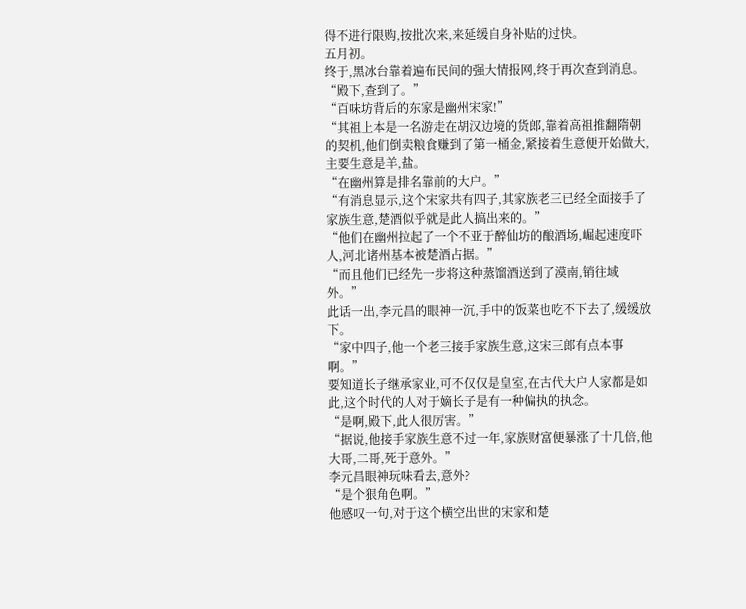得不进行限购,按批次来,来延缓自身补贴的过快。
五月初。
终于,黑冰台靠着遍布民间的强大情报网,终于再次查到消息。
“殿下,查到了。”
“百味坊背后的东家是幽州宋家!”
“其祖上本是一名游走在胡汉边境的货郎,靠着高祖推翻隋朝的契机,他们倒卖粮食赚到了第一桶金,紧接着生意便开始做大,主要生意是羊,盐。
“在幽州算是排名靠前的大户。”
“有消息显示,这个宋家共有四子,其家族老三已经全面接手了家族生意,楚酒似乎就是此人搞出来的。”
“他们在幽州拉起了一个不亚于醉仙坊的酿酒场,崛起速度吓人,河北诸州基本被楚酒占据。”
“而且他们已经先一步将这种蒸馏酒送到了漠南,销往域外。”
此话一出,李元昌的眼神一沉,手中的饭菜也吃不下去了,缓缓放下。
“家中四子,他一个老三接手家族生意,这宋三郎有点本事啊。”
要知道长子继承家业,可不仅仅是皇室,在古代大户人家都是如此,这个时代的人对于嫡长子是有一种偏执的执念。
“是啊,殿下,此人很厉害。”
“据说,他接手家族生意不过一年,家族财富便暴涨了十几倍,他大哥,二哥,死于意外。”
李元昌眼神玩味看去,意外?
“是个狠角色啊。”
他感叹一句,对于这个横空出世的宋家和楚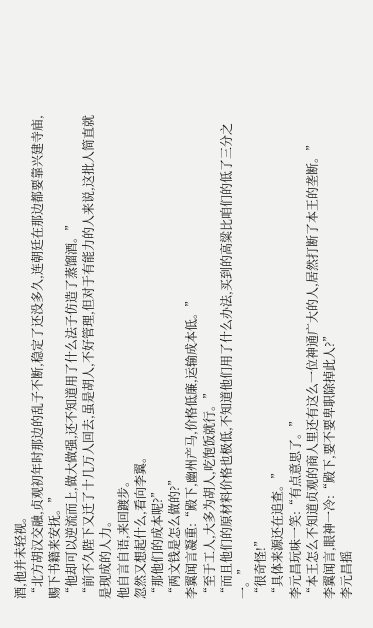酒,他并未轻视。
“北方胡汉交融,贞观初年时那边的乱子不断,稳定了还没多久,连朝廷在那边都要靠兴建寺庙,赐下书籍来安抚。”
“他却可以逆流而上,做大做强,还不知道用了什么法子仿造了蒸馏酒。”
“前不久陛下又迁了十几万人回去,虽是胡人,不好管理,但对于有能力的人来说,这批人简直就是现成的人力。
他自言自语,来回踱步。
忽然又想起什么,看向李翼。
“那他们的成本呢?”
“两文钱是怎么做的?”
李翼闻言凝重:“殿下,幽州产马,价格低廉,运输成本低。”
“至于工人,大多为胡人,吃饱饭就行。”
“而且他们的原材料价格也极低,不知道他们用了什么办法,买到的高粱比咱们的低了三分之一。”
“很奇怪!”
“具体来源还在追查。”
李元昌玩味一笑:“有点意思了。”
“本王怎么不知道贞观的商人里还有这么一位神通广大的人,居然打断了本王的垄断。”
李翼闻言,眼神一冷:“殿下,要不要卑职除掉此人?”
李元昌摇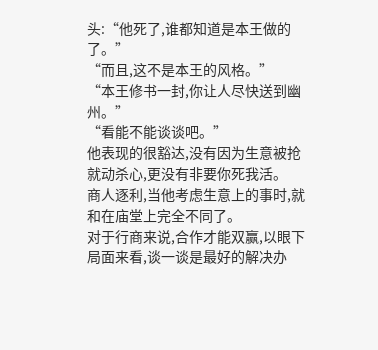头:“他死了,谁都知道是本王做的了。”
“而且,这不是本王的风格。”
“本王修书一封,你让人尽快送到幽州。”
“看能不能谈谈吧。”
他表现的很豁达,没有因为生意被抢就动杀心,更没有非要你死我活。
商人逐利,当他考虑生意上的事时,就和在庙堂上完全不同了。
对于行商来说,合作才能双赢,以眼下局面来看,谈一谈是最好的解决办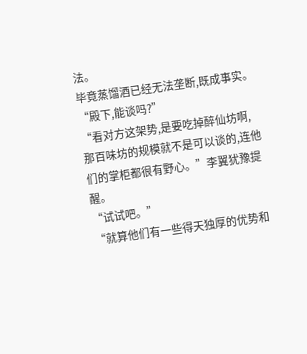法。
毕竟蒸馏酒已经无法垄断,既成事实。
“殿下,能谈吗?”
“看对方这架势,是要吃掉醉仙坊啊,那百味坊的规模就不是可以谈的,连他们的掌柜都很有野心。”李翼犹豫提醒。
“试试吧。”
“就算他们有一些得天独厚的优势和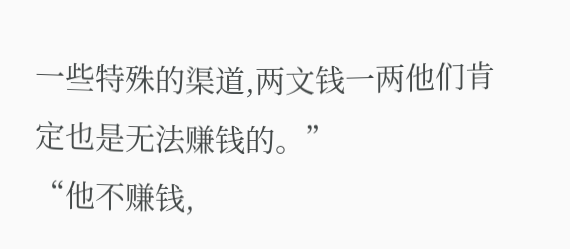一些特殊的渠道,两文钱一两他们肯定也是无法赚钱的。”
“他不赚钱,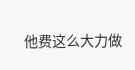他费这么大力做